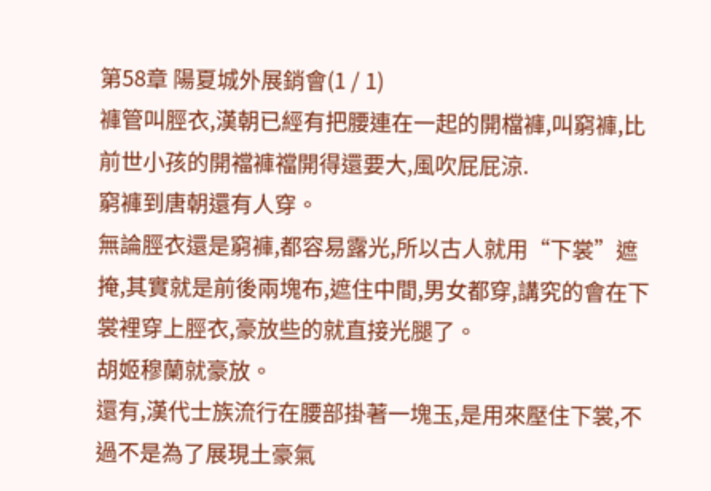第58章 陽夏城外展銷會(1 / 1)
褲管叫脛衣,漢朝已經有把腰連在一起的開檔褲,叫窮褲,比前世小孩的開襠褲襠開得還要大,風吹屁屁涼.
窮褲到唐朝還有人穿。
無論脛衣還是窮褲,都容易露光,所以古人就用“下裳”遮掩,其實就是前後兩塊布,遮住中間,男女都穿,講究的會在下裳裡穿上脛衣,豪放些的就直接光腿了。
胡姬穆蘭就豪放。
還有,漢代士族流行在腰部掛著一塊玉,是用來壓住下裳,不過不是為了展現土豪氣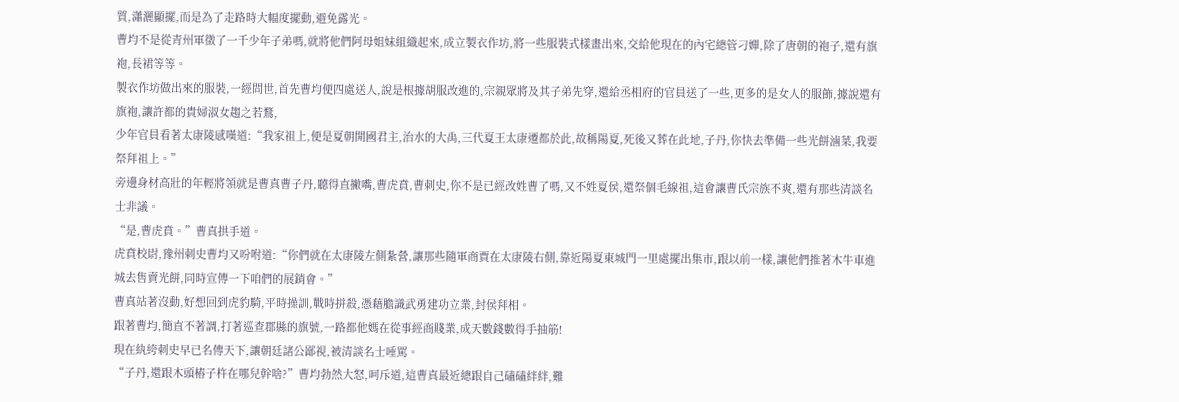質,瀟灑顯擺,而是為了走路時大幅度擺動,避免露光。
曹均不是從青州軍徵了一千少年子弟嗎,就將他們阿母姐妹組織起來,成立製衣作坊,將一些服裝式樣畫出來,交給他現在的內宅總管刁嬋,除了唐朝的袍子,還有旗袍,長裙等等。
製衣作坊做出來的服裝,一經問世,首先曹均便四處送人,說是根據胡服改進的,宗親眾將及其子弟先穿,還給丞相府的官員送了一些,更多的是女人的服飾,據說還有旗袍,讓許都的貴婦淑女趨之若鶩,
少年官員看著太康陵感嘆道:“我家祖上,便是夏朝開國君主,治水的大禹,三代夏王太康遷都於此,故稱陽夏,死後又葬在此地,子丹,你快去準備一些光餅滷菜,我要祭拜祖上。”
旁邊身材高壯的年輕將領就是曹真曹子丹,聽得直撇嘴,曹虎賁,曹刺史,你不是已經改姓曹了嗎,又不姓夏侯,還祭個毛線祖,這會讓曹氏宗族不爽,還有那些清談名士非議。
“是,曹虎賁。”曹真拱手道。
虎賁校尉,豫州刺史曹均又吩咐道:“你們就在太康陵左側紮營,讓那些隨軍商賈在太康陵右側,靠近陽夏東城門一里處擺出集市,跟以前一樣,讓他們推著木牛車進城去售賣光餅,同時宣傳一下咱們的展銷會。”
曹真站著沒動,好想回到虎豹騎,平時操訓,戰時拼殺,憑藉膽識武勇建功立業,封侯拜相。
跟著曹均,簡直不著調,打著巡查郡縣的旗號,一路都他媽在從事經商賤業,成天數錢數得手抽筋!
現在紈絝刺史早已名傳天下,讓朝廷諸公鄙視,被清談名士唾罵。
“子丹,還跟木頭樁子杵在哪兒幹啥?”曹均勃然大怒,呵斥道,這曹真最近總跟自己磕磕絆絆,難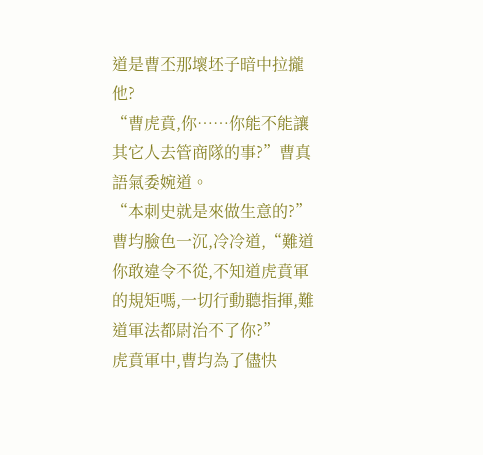道是曹丕那壞坯子暗中拉攏他?
“曹虎賁,你……你能不能讓其它人去管商隊的事?”曹真語氣委婉道。
“本刺史就是來做生意的?”曹均臉色一沉,冷冷道,“難道你敢違令不從,不知道虎賁軍的規矩嗎,一切行動聽指揮,難道軍法都尉治不了你?”
虎賁軍中,曹均為了儘快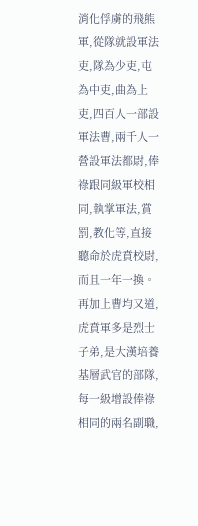消化俘虜的飛熊軍,從隊就設軍法吏,隊為少吏,屯為中吏,曲為上吏,四百人一部設軍法曹,兩千人一營設軍法都尉,俸祿跟同級軍校相同,執掌軍法,賞罰,教化等,直接聽命於虎賁校尉,而且一年一換。
再加上曹均又道,虎賁軍多是烈士子弟,是大漢培養基層武官的部隊,每一級增設俸祿相同的兩名副職,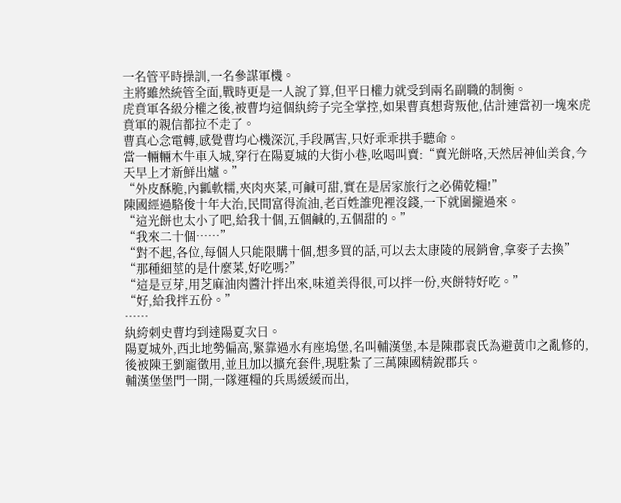一名管平時操訓,一名參謀軍機。
主將雖然統管全面,戰時更是一人說了算,但平日權力就受到兩名副職的制衡。
虎賁軍各級分權之後,被曹均這個紈絝子完全掌控,如果曹真想背叛他,估計連當初一塊來虎賁軍的親信都拉不走了。
曹真心念電轉,感覺曹均心機深沉,手段厲害,只好乖乖拱手聽命。
當一輛輛木牛車入城,穿行在陽夏城的大街小巷,吆喝叫賣:“賣光餅咯,天然居神仙美食,今天早上才新鮮出爐。”
“外皮酥脆,內瓤軟糯,夾肉夾菜,可鹹可甜,實在是居家旅行之必備乾糧!”
陳國經過駱俊十年大治,民間富得流油,老百姓誰兜裡沒錢,一下就圍攏過來。
“這光餅也太小了吧,給我十個,五個鹹的,五個甜的。”
“我來二十個……”
“對不起,各位,每個人只能限購十個,想多買的話,可以去太康陵的展銷會,拿麥子去換”
“那種細莖的是什麼菜,好吃嗎?”
“這是豆芽,用芝麻油肉醬汁拌出來,味道美得很,可以拌一份,夾餅特好吃。”
“好,給我拌五份。”
……
紈絝刺史曹均到達陽夏次日。
陽夏城外,西北地勢偏高,緊靠過水有座塢堡,名叫輔漢堡,本是陳郡袁氏為避黃巾之亂修的,後被陳王劉寵徵用,並且加以擴充套件,現駐紮了三萬陳國精銳郡兵。
輔漢堡堡門一開,一隊運糧的兵馬緩緩而出,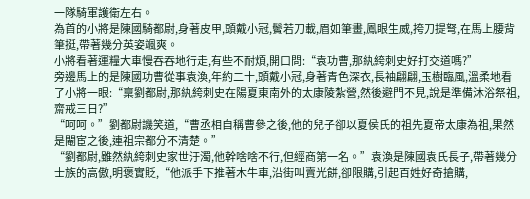一隊騎軍護衛左右。
為首的小將是陳國騎都尉,身著皮甲,頭戴小冠,鬢若刀載,眉如筆畫,鳳眼生威,挎刀提弩,在馬上腰背筆挺,帶著幾分英姿颯爽。
小將看著運糧大車慢吞吞地行走,有些不耐煩,開口問:“袁功曹,那紈絝刺史好打交道嗎?”
旁邊馬上的是陳國功曹從事袁渙,年約二十,頭戴小冠,身著青色深衣,長袖翩翩,玉樹臨風,溫柔地看了小將一眼:“稟劉都尉,那紈絝刺史在陽夏東南外的太康陵紮營,然後避門不見,說是準備沐浴祭祖,齋戒三日?”
“呵呵。”劉都尉譏笑道,“曹丞相自稱曹參之後,他的兒子卻以夏侯氏的祖先夏帝太康為祖,果然是閹宦之後,連祖宗都分不清楚。”
“劉都尉,雖然紈絝刺史家世汙濁,他幹啥啥不行,但經商第一名。”袁渙是陳國袁氏長子,帶著幾分士族的高傲,明褒實貶,“他派手下推著木牛車,沿街叫賣光餅,卻限購,引起百姓好奇搶購,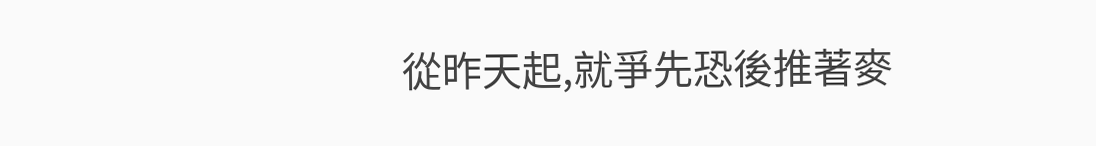從昨天起,就爭先恐後推著麥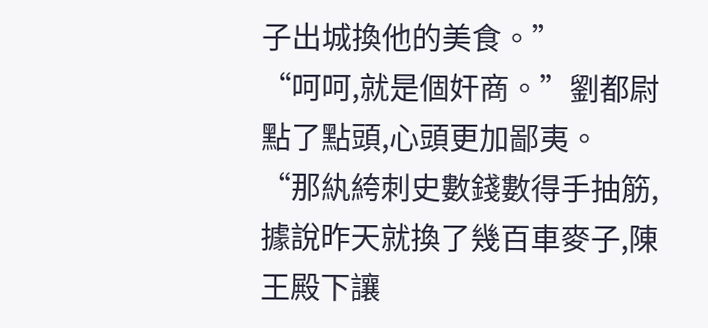子出城換他的美食。”
“呵呵,就是個奸商。”劉都尉點了點頭,心頭更加鄙夷。
“那紈絝刺史數錢數得手抽筋,據說昨天就換了幾百車麥子,陳王殿下讓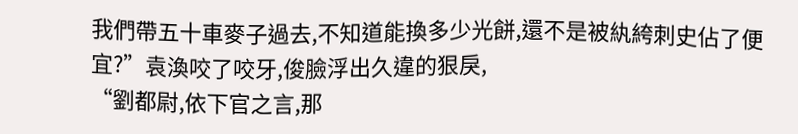我們帶五十車麥子過去,不知道能換多少光餅,還不是被紈絝刺史佔了便宜?”袁渙咬了咬牙,俊臉浮出久違的狠戾,
“劉都尉,依下官之言,那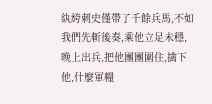紈絝刺史僅帶了千餘兵馬,不如我們先斬後奏,乘他立足未穩,晚上出兵,把他團團圍住,擒下他,什麼軍糧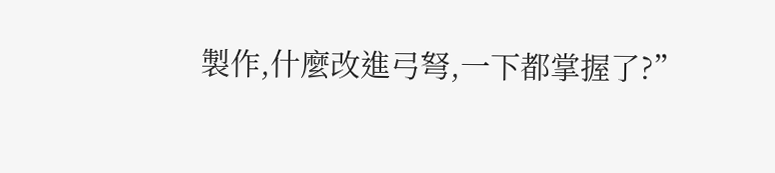製作,什麼改進弓弩,一下都掌握了?”